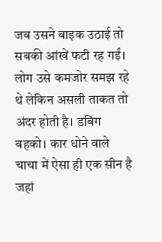जब उसने बाइक उठाई तो सबकी आंखें फटी रह गईं। लोग उसे कमजोर समझ रहे थे लेकिन असली ताकत तो अंदर होती है। डबिंग बहको। कार धोने वाले चाचा में ऐसा ही एक सीन है जहां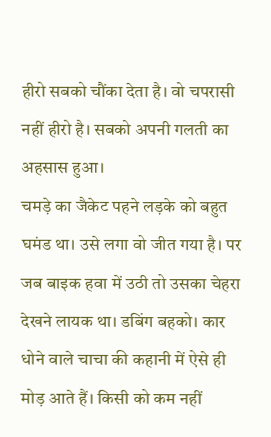हीरो सबको चौंका देता है। वो चपरासी नहीं हीरो है। सबको अपनी गलती का अहसास हुआ।
चमड़े का जैकेट पहने लड़के को बहुत घमंड था। उसे लगा वो जीत गया है। पर जब बाइक हवा में उठी तो उसका चेहरा देखने लायक था। डबिंग बहको। कार धोने वाले चाचा की कहानी में ऐसे ही मोड़ आते हैं। किसी को कम नहीं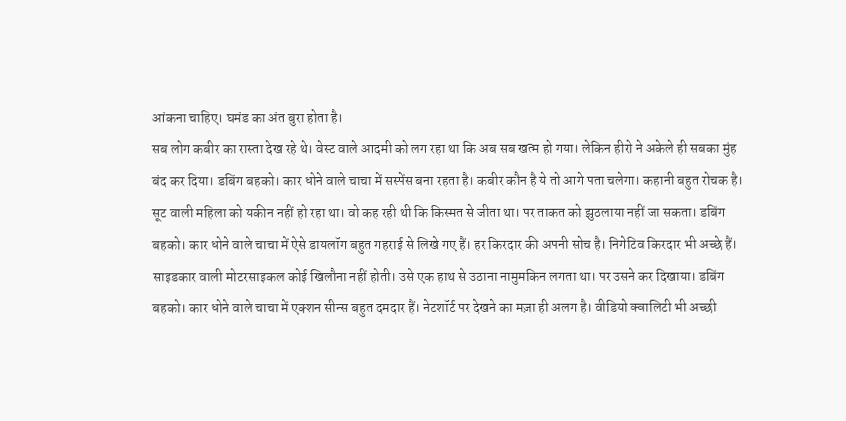आंकना चाहिए। घमंड का अंत बुरा होता है।
सब लोग कबीर का रास्ता देख रहे थे। वेस्ट वाले आदमी को लग रहा था कि अब सब खत्म हो गया। लेकिन हीरो ने अकेले ही सबका मुंह बंद कर दिया। डबिंग बहको। कार धोने वाले चाचा में सस्पेंस बना रहता है। कबीर कौन है ये तो आगे पता चलेगा। कहानी बहुत रोचक है।
सूट वाली महिला को यकीन नहीं हो रहा था। वो कह रही थी कि किस्मत से जीता था। पर ताकत को झुठलाया नहीं जा सकता। डबिंग बहको। कार धोने वाले चाचा में ऐसे डायलॉग बहुत गहराई से लिखे गए हैं। हर किरदार की अपनी सोच है। निगेटिव किरदार भी अच्छे हैं।
साइडकार वाली मोटरसाइकल कोई खिलौना नहीं होती। उसे एक हाथ से उठाना नामुमकिन लगता था। पर उसने कर दिखाया। डबिंग बहको। कार धोने वाले चाचा में एक्शन सीन्स बहुत दमदार हैं। नेटशॉर्ट पर देखने का मज़ा ही अलग है। वीडियो क्वालिटी भी अच्छी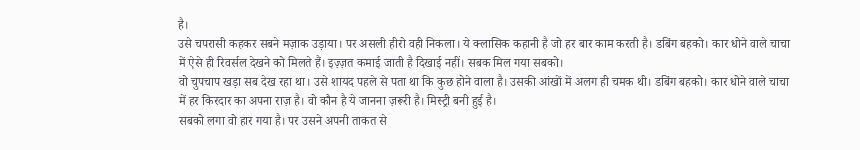है।
उसे चपरासी कहकर सबने मज़ाक उड़ाया। पर असली हीरो वही निकला। ये क्लासिक कहानी है जो हर बार काम करती है। डबिंग बहको। कार धोने वाले चाचा में ऐसे ही रिवर्सल देखने को मिलते हैं। इज़्ज़त कमाई जाती है दिखाई नहीं। सबक मिल गया सबको।
वो चुपचाप खड़ा सब देख रहा था। उसे शायद पहले से पता था कि कुछ होने वाला है। उसकी आंखों में अलग ही चमक थी। डबिंग बहको। कार धोने वाले चाचा में हर किरदार का अपना राज़ है। वो कौन है ये जानना ज़रूरी है। मिस्ट्री बनी हुई है।
सबको लगा वो हार गया है। पर उसने अपनी ताकत से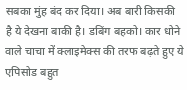सबका मुंह बंद कर दिया। अब बारी किसकी है ये देखना बाकी है। डबिंग बहको। कार धोने वाले चाचा में क्लाइमेक्स की तरफ बढ़ते हुए ये एपिसोड बहुत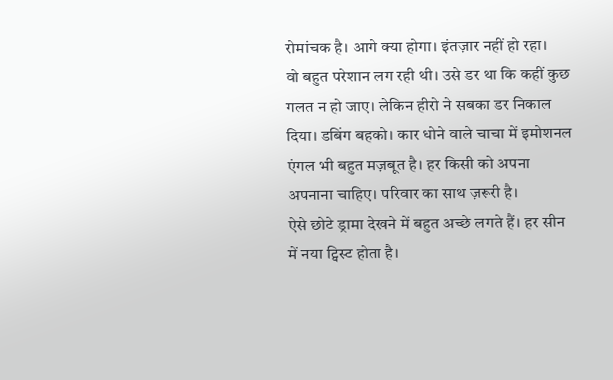रोमांचक है। आगे क्या होगा। इंतज़ार नहीं हो रहा।
वो बहुत परेशान लग रही थी। उसे डर था कि कहीं कुछ गलत न हो जाए। लेकिन हीरो ने सबका डर निकाल दिया। डबिंग बहको। कार धोने वाले चाचा में इमोशनल एंगल भी बहुत मज़बूत है। हर किसी को अपना अपनाना चाहिए। परिवार का साथ ज़रूरी है।
ऐसे छोटे ड्रामा देखने में बहुत अच्छे लगते हैं। हर सीन में नया ट्विस्ट होता है।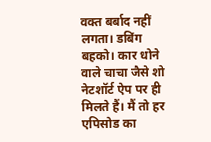वक्त बर्बाद नहीं लगता। डबिंग बहको। कार धोने वाले चाचा जैसे शो नेटशॉर्ट ऐप पर ही मिलते हैं। मैं तो हर एपिसोड का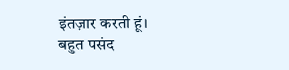इंतज़ार करती हूं। बहुत पसंद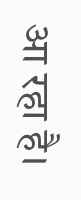आ रहा है।